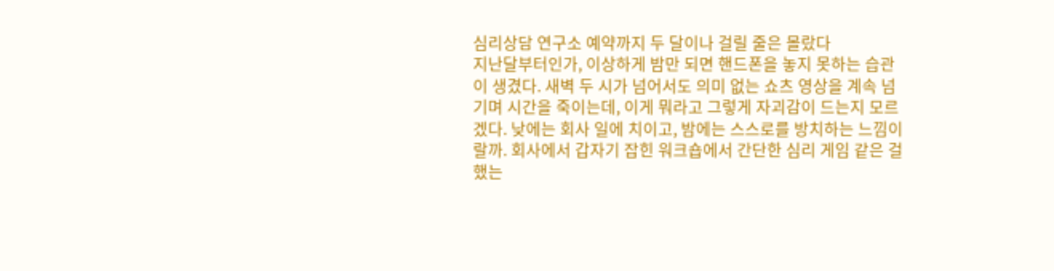심리상담 연구소 예약까지 두 달이나 걸릴 줄은 몰랐다
지난달부터인가, 이상하게 밤만 되면 핸드폰을 놓지 못하는 습관이 생겼다. 새벽 두 시가 넘어서도 의미 없는 쇼츠 영상을 계속 넘기며 시간을 죽이는데, 이게 뭐라고 그렇게 자괴감이 드는지 모르겠다. 낮에는 회사 일에 치이고, 밤에는 스스로를 방치하는 느낌이랄까. 회사에서 갑자기 잡힌 워크숍에서 간단한 심리 게임 같은 걸 했는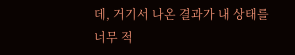데, 거기서 나온 결과가 내 상태를 너무 적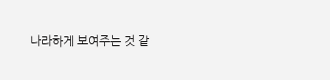나라하게 보여주는 것 같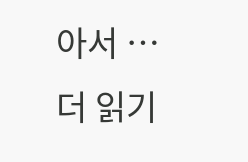아서 … 더 읽기